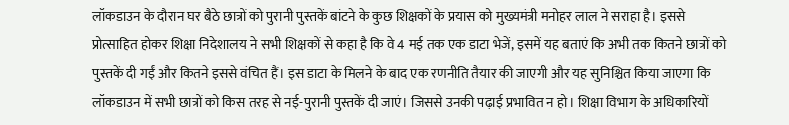लॉकडाउन के दौरान घर बैठे छात्रों को पुरानी पुस्तकें बांटने के कुछ शिक्षकों के प्रयास को मुख्यमंत्री मनोहर लाल ने सराहा है। इससे प्रोत्साहित होकर शिक्षा निदेशालय ने सभी शिक्षकों से कहा है कि वे 4 मई तक एक डाटा भेजें, इसमें यह बताएं कि अभी तक कितने छात्रों को पुस्तकें दी गईं और कितने इससे वंचित हैं। इस डाटा के मिलने के बाद एक रणनीति तैयार की जाएगी और यह सुनिश्चित किया जाएगा कि लॉकडाउन में सभी छात्रों को किस तरह से नई-पुरानी पुस्तकें दी जाएं। जिससे उनकी पढ़ाई प्रभावित न हो। शिक्षा विभाग के अधिकारियों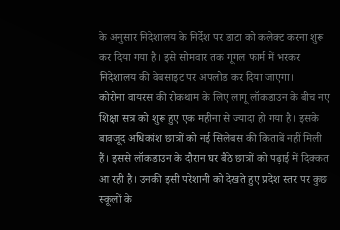के अनुसार निदेशालय के निर्देश पर डाटा को कलेक्ट करना शुरू कर दिया गया है। इसे सोमवार तक गूगल फार्म में भरकर निदेशालय की वेबसाइट पर अपलोड कर दिया जाएगा।
कोरोना वायरस की रोकथाम के लिए लागू लॉकडाउन के बीच नए शिक्षा सत्र को शुरू हुए एक महीना से ज्यादा हो गया है। इसके बावजूद अधिकांश छात्रों को नई सिलेबस की किताबें नहीं मिली हैं। इससे लॉकडाउन के दौरान घर बैठे छात्रों को पढ़ाई में दिक्कत आ रही है। उनकी इसी परेशानी को देखते हुए प्रदेश स्तर पर कुछ स्कूलों के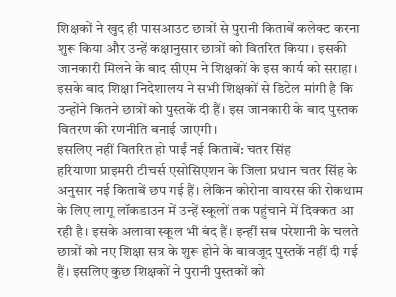शिक्षकों ने खुद ही पासआउट छात्रों से पुरानी किताबें कलेक्ट करना शुरू किया और उन्हें कक्षानुसार छात्रों को वितरित किया। इसकी जानकारी मिलने के बाद सीएम ने शिक्षकों के इस कार्य को सराहा। इसके बाद शिक्षा निदेशालय ने सभी शिक्षकों से डिटेल मांगी है कि उन्होंने कितने छात्रों को पुस्तकें दी हैं। इस जानकारी के बाद पुस्तक वितरण की रणनीति बनाई जाएगी।
इसलिए नहीं वितरित हो पाईं नई किताबें: चतर सिंह
हरियाणा प्राइमरी टीचर्स एसोसिएशन के जिला प्रधान चतर सिंह के अनुसार नई किताबें छप गई हैं। लेकिन कोरोना वायरस की रोकथाम के लिए लागू लॉकडाउन में उन्हें स्कूलों तक पहुंचाने में दिक्कत आ रही है। इसके अलावा स्कूल भी बंद हैं। इन्हीं सब परेशानी के चलते छात्रों को नए शिक्षा सत्र के शुरू होने के बावजूद पुस्तकें नहीं दी गई हैं। इसलिए कुछ शिक्षकों ने पुरानी पुस्तकों को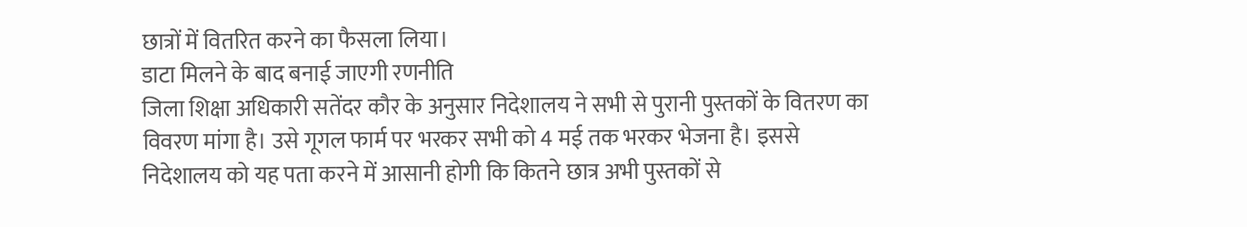छात्रों में वितरित करने का फैसला लिया।
डाटा मिलने के बाद बनाई जाएगी रणनीति
जिला शिक्षा अधिकारी सतेंदर कौर के अनुसार निदेशालय ने सभी से पुरानी पुस्तकों के वितरण का विवरण मांगा है। उसे गूगल फार्म पर भरकर सभी को 4 मई तक भरकर भेजना है। इससे निदेशालय को यह पता करने में आसानी होगी कि कितने छात्र अभी पुस्तकों से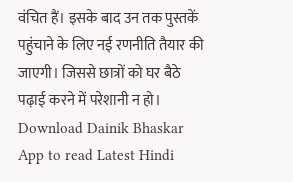वंचित हैं। इसके बाद उन तक पुस्तकें पहुंचाने के लिए नई रणनीति तैयार की जाएगी। जिससे छात्रों को घर बैठे पढ़ाई करने में परेशानी न हो।
Download Dainik Bhaskar App to read Latest Hindi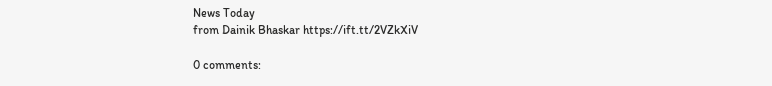News Today
from Dainik Bhaskar https://ift.tt/2VZkXiV

0 comments: